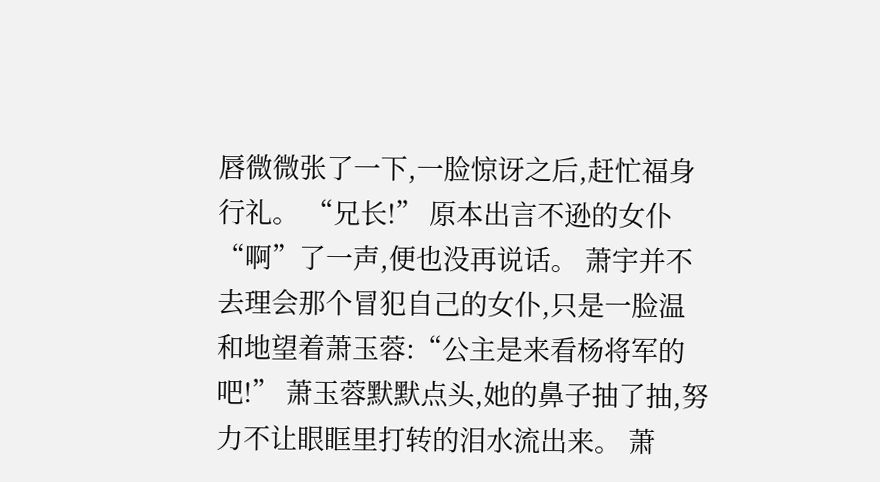唇微微张了一下,一脸惊讶之后,赶忙福身行礼。 “兄长!” 原本出言不逊的女仆“啊”了一声,便也没再说话。 萧宇并不去理会那个冒犯自己的女仆,只是一脸温和地望着萧玉蓉:“公主是来看杨将军的吧!” 萧玉蓉默默点头,她的鼻子抽了抽,努力不让眼眶里打转的泪水流出来。 萧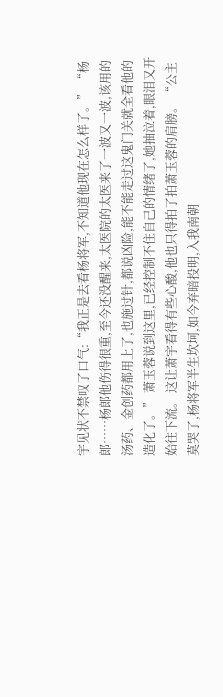宇见状不禁叹了口气:“我正是去看杨将军,不知道他现在怎么样了。” “杨郎……杨郎他伤得很重,至今还没醒来,太医院的太医来了一波又一波,该用的汤药、金创药都用上了,也施过针,都说凶险,能不能走过这鬼门关就全看他的造化了。” 萧玉蓉说到这里,已经控制不住自己的情绪了,她抽泣着,眼泪又开始往下流。 这让萧宇看得有些心酸,他也只得拍了拍萧玉蓉的肩膀。 “公主莫哭了,杨将军半生坎坷,如今弃暗投明,入我南朝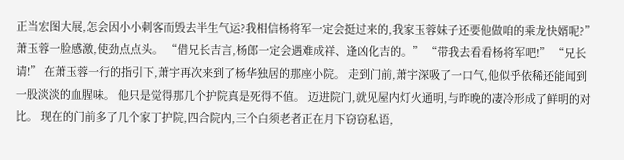正当宏图大展,怎会因小小刺客而毁去半生气运?我相信杨将军一定会挺过来的,我家玉蓉妹子还要他做咱的乘龙快婿呢?” 萧玉蓉一脸感激,使劲点点头。 “借兄长吉言,杨郎一定会遇难成祥、逢凶化吉的。” “带我去看看杨将军吧!” “兄长请!” 在萧玉蓉一行的指引下,萧宇再次来到了杨华独居的那座小院。 走到门前,萧宇深吸了一口气,他似乎依稀还能闻到一股淡淡的血腥味。 他只是觉得那几个护院真是死得不值。 迈进院门,就见屋内灯火通明,与昨晚的凄冷形成了鲜明的对比。 现在的门前多了几个家丁护院,四合院内,三个白须老者正在月下窃窃私语,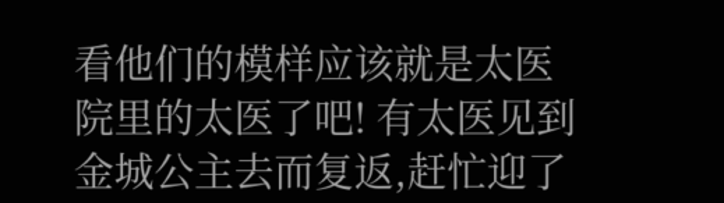看他们的模样应该就是太医院里的太医了吧! 有太医见到金城公主去而复返,赶忙迎了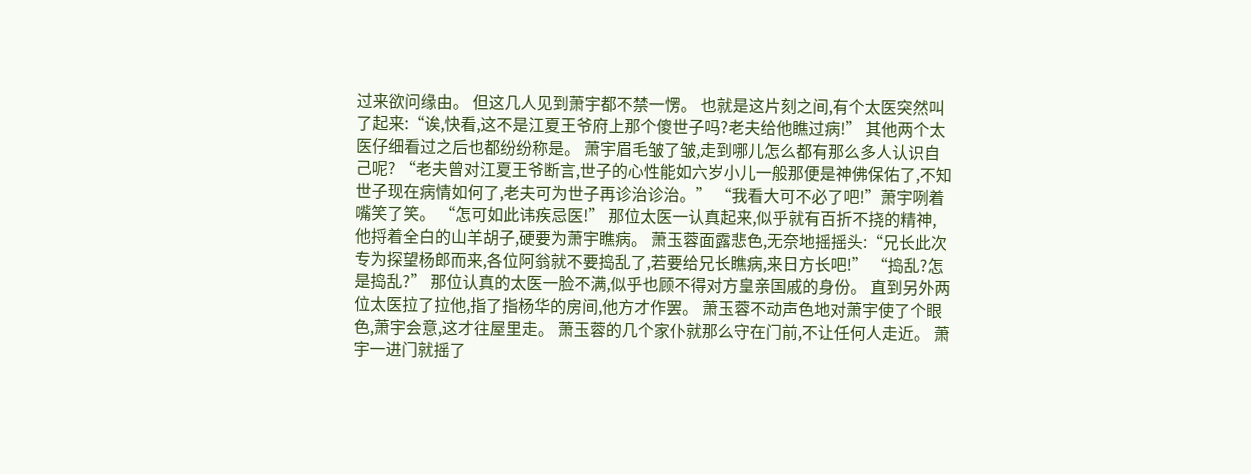过来欲问缘由。 但这几人见到萧宇都不禁一愣。 也就是这片刻之间,有个太医突然叫了起来:“诶,快看,这不是江夏王爷府上那个傻世子吗?老夫给他瞧过病!” 其他两个太医仔细看过之后也都纷纷称是。 萧宇眉毛皱了皱,走到哪儿怎么都有那么多人认识自己呢? “老夫曾对江夏王爷断言,世子的心性能如六岁小儿一般那便是神佛保佑了,不知世子现在病情如何了,老夫可为世子再诊治诊治。” “我看大可不必了吧!”萧宇咧着嘴笑了笑。 “怎可如此讳疾忌医!” 那位太医一认真起来,似乎就有百折不挠的精神,他捋着全白的山羊胡子,硬要为萧宇瞧病。 萧玉蓉面露悲色,无奈地摇摇头:“兄长此次专为探望杨郎而来,各位阿翁就不要捣乱了,若要给兄长瞧病,来日方长吧!” “捣乱?怎是捣乱?” 那位认真的太医一脸不满,似乎也顾不得对方皇亲国戚的身份。 直到另外两位太医拉了拉他,指了指杨华的房间,他方才作罢。 萧玉蓉不动声色地对萧宇使了个眼色,萧宇会意,这才往屋里走。 萧玉蓉的几个家仆就那么守在门前,不让任何人走近。 萧宇一进门就摇了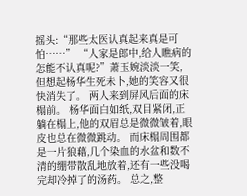摇头:“那些太医认真起来真是可怕……” “人家是郎中,给人瞧病的怎能不认真呢?”萧玉婉淡淡一笑,但想起杨华生死未卜,她的笑容又很快消失了。 两人来到屏风后面的床榻前。 杨华面白如纸,双目紧闭,正躺在榻上,他的双眉总是微微皱着,眼皮也总在微微跳动。 而床榻周围都是一片狼藉,几个染血的水盆和数不清的绷带散乱地放着,还有一些没喝完却冷掉了的汤药。 总之,整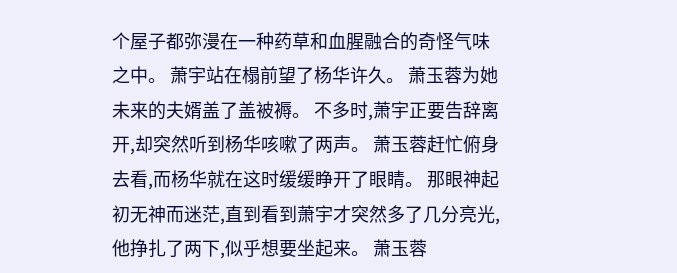个屋子都弥漫在一种药草和血腥融合的奇怪气味之中。 萧宇站在榻前望了杨华许久。 萧玉蓉为她未来的夫婿盖了盖被褥。 不多时,萧宇正要告辞离开,却突然听到杨华咳嗽了两声。 萧玉蓉赶忙俯身去看,而杨华就在这时缓缓睁开了眼睛。 那眼神起初无神而迷茫,直到看到萧宇才突然多了几分亮光,他挣扎了两下,似乎想要坐起来。 萧玉蓉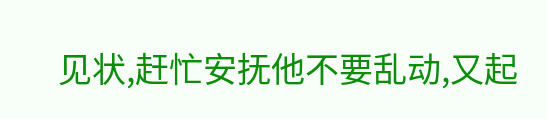见状,赶忙安抚他不要乱动,又起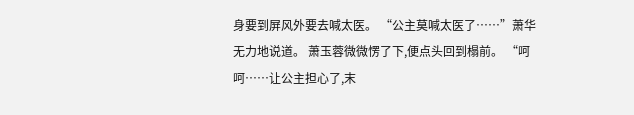身要到屏风外要去喊太医。 “公主莫喊太医了……”萧华无力地说道。 萧玉蓉微微愣了下,便点头回到榻前。 “呵呵……让公主担心了,末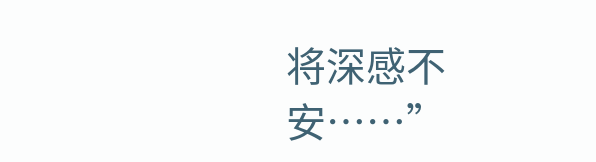将深感不安……”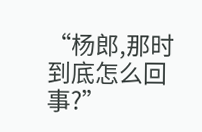“杨郎,那时到底怎么回事?”